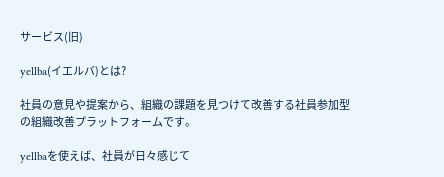サービス(旧)

yellba(イエルバ)とは?

社員の意見や提案から、組織の課題を見つけて改善する社員参加型の組織改善プラットフォームです。

yellbaを使えば、社員が日々感じて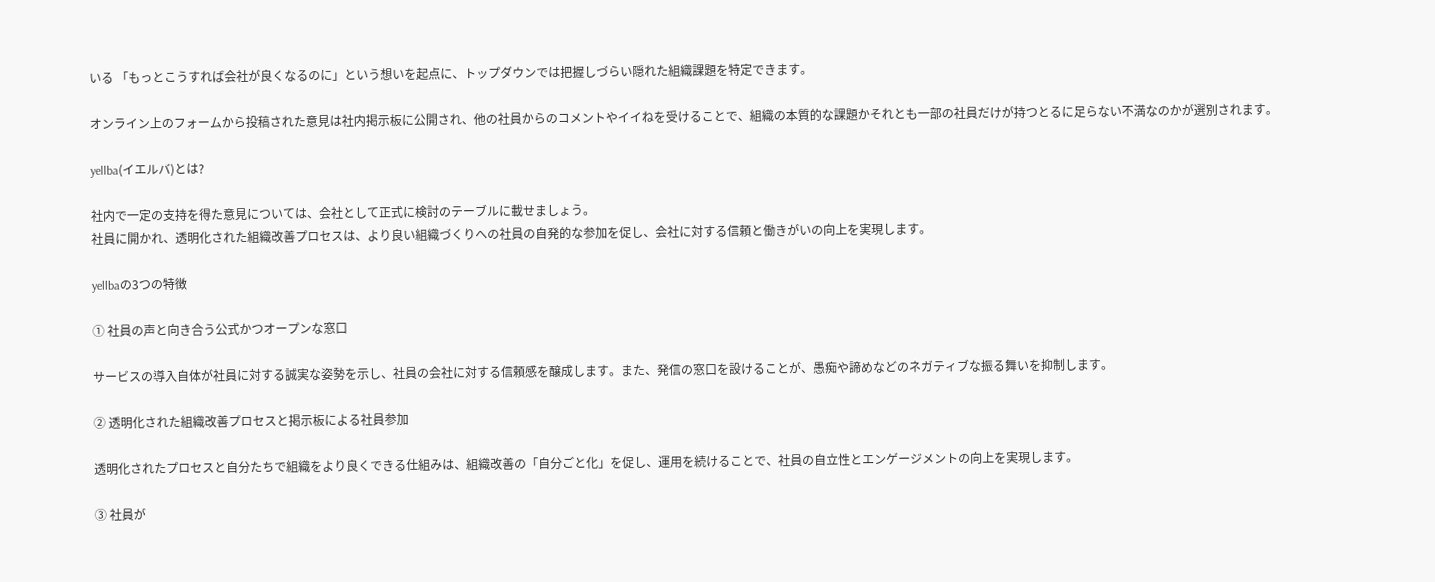いる 「もっとこうすれば会社が良くなるのに」という想いを起点に、トップダウンでは把握しづらい隠れた組織課題を特定できます。

オンライン上のフォームから投稿された意見は社内掲示板に公開され、他の社員からのコメントやイイねを受けることで、組織の本質的な課題かそれとも一部の社員だけが持つとるに足らない不満なのかが選別されます。

yellba(イエルバ)とは?

社内で一定の支持を得た意見については、会社として正式に検討のテーブルに載せましょう。
社員に開かれ、透明化された組織改善プロセスは、より良い組織づくりへの社員の自発的な参加を促し、会社に対する信頼と働きがいの向上を実現します。

yellbaの3つの特徴

① 社員の声と向き合う公式かつオープンな窓口

サービスの導入自体が社員に対する誠実な姿勢を示し、社員の会社に対する信頼感を醸成します。また、発信の窓口を設けることが、愚痴や諦めなどのネガティブな振る舞いを抑制します。

② 透明化された組織改善プロセスと掲示板による社員参加

透明化されたプロセスと自分たちで組織をより良くできる仕組みは、組織改善の「自分ごと化」を促し、運用を続けることで、社員の自立性とエンゲージメントの向上を実現します。

③ 社員が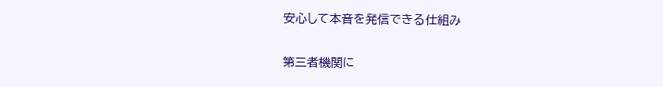安心して本音を発信できる仕組み

第三者機関に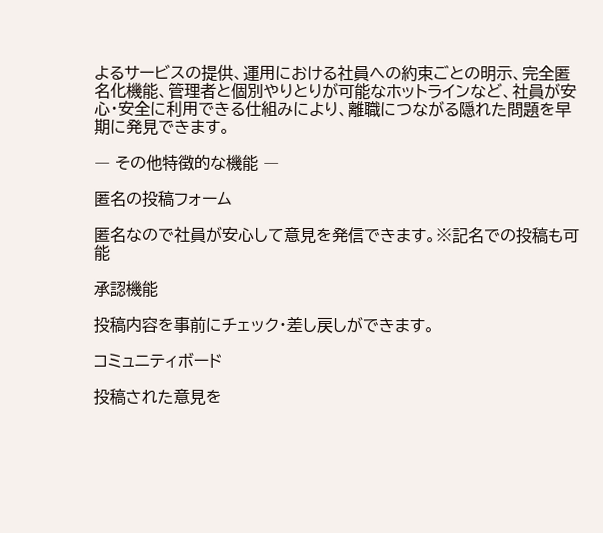よるサービスの提供、運用における社員への約束ごとの明示、完全匿名化機能、管理者と個別やりとりが可能なホットラインなど、社員が安心・安全に利用できる仕組みにより、離職につながる隠れた問題を早期に発見できます。

― その他特徴的な機能 ―

匿名の投稿フォーム

匿名なので社員が安心して意見を発信できます。※記名での投稿も可能

承認機能

投稿内容を事前にチェック・差し戻しができます。

コミュニティボード

投稿された意見を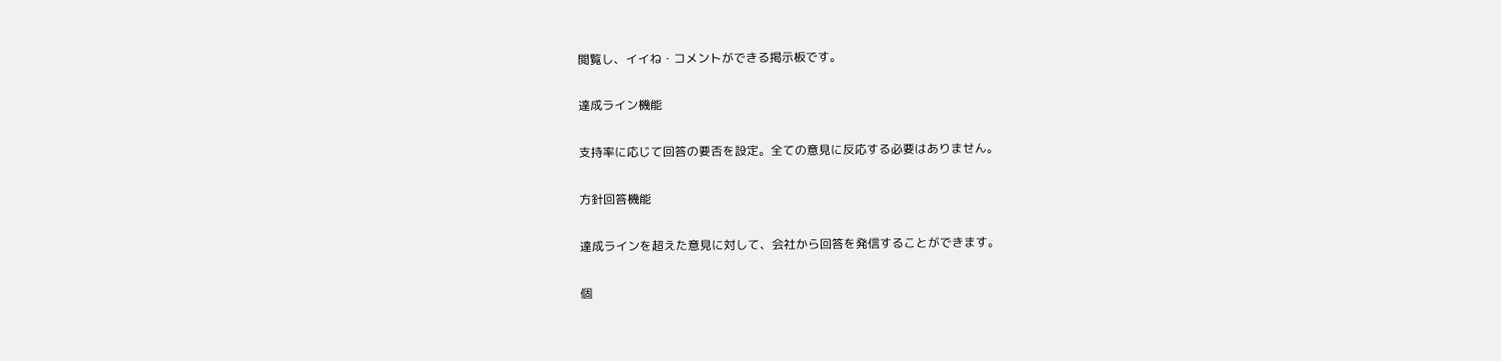閲覧し、イイね・コメントができる掲示板です。

達成ライン機能

支持率に応じて回答の要否を設定。全ての意見に反応する必要はありません。

方針回答機能

達成ラインを超えた意見に対して、会社から回答を発信することができます。

個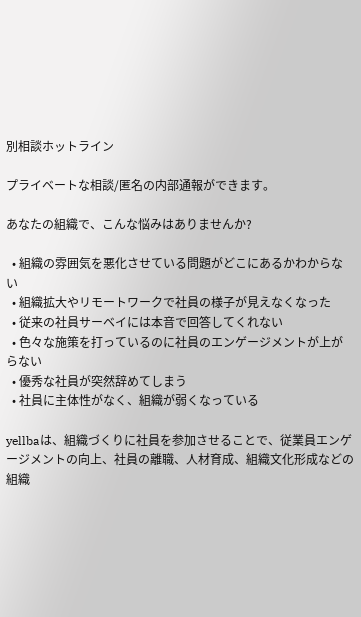別相談ホットライン

プライベートな相談/匿名の内部通報ができます。

あなたの組織で、こんな悩みはありませんか?

  • 組織の雰囲気を悪化させている問題がどこにあるかわからない
  • 組織拡大やリモートワークで社員の様子が見えなくなった
  • 従来の社員サーベイには本音で回答してくれない
  • 色々な施策を打っているのに社員のエンゲージメントが上がらない
  • 優秀な社員が突然辞めてしまう
  • 社員に主体性がなく、組織が弱くなっている

yellbaは、組織づくりに社員を参加させることで、従業員エンゲージメントの向上、社員の離職、人材育成、組織文化形成などの組織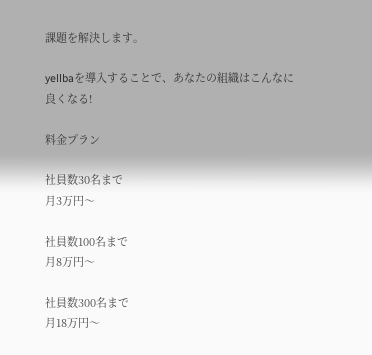課題を解決します。

yellbaを導入することで、あなたの組織はこんなに良くなる!

料金プラン

社員数30名まで
月3万円〜

社員数100名まで
月8万円〜

社員数300名まで
月18万円〜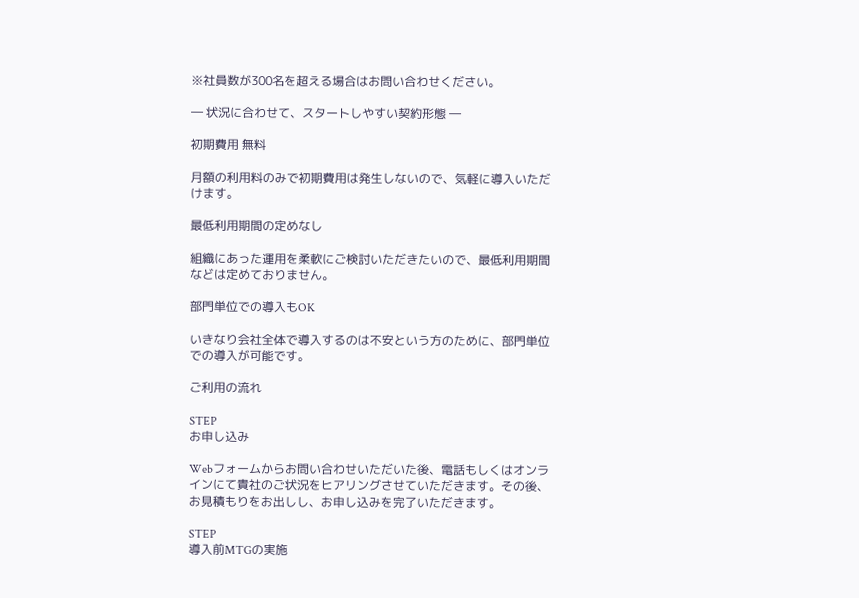※社員数が300名を超える場合はお問い合わせください。

― 状況に合わせて、スタートしやすい契約形態 ―

初期費用 無料

月額の利用料のみで初期費用は発生しないので、気軽に導入いただけます。

最低利用期間の定めなし

組織にあった運用を柔軟にご検討いただきたいので、最低利用期間などは定めておりません。

部門単位での導入もOK

いきなり会社全体で導入するのは不安という方のために、部門単位での導入が可能です。

ご利用の流れ

STEP
お申し込み

Webフォームからお問い合わせいただいた後、電話もしくはオンラインにて貴社のご状況をヒアリングさせていただきます。その後、お見積もりをお出しし、お申し込みを完了いただきます。

STEP
導入前MTGの実施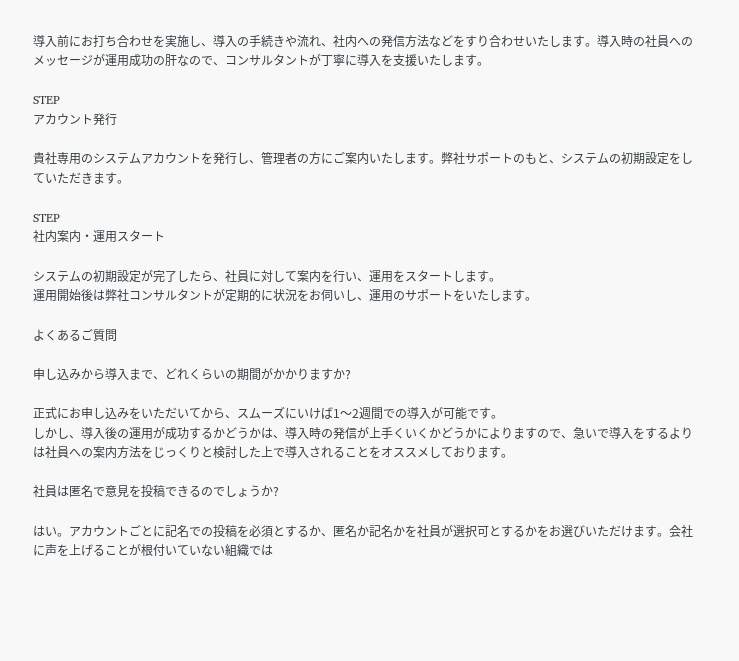導入前にお打ち合わせを実施し、導入の手続きや流れ、社内への発信方法などをすり合わせいたします。導入時の社員へのメッセージが運用成功の肝なので、コンサルタントが丁寧に導入を支援いたします。

STEP
アカウント発行

貴社専用のシステムアカウントを発行し、管理者の方にご案内いたします。弊社サポートのもと、システムの初期設定をしていただきます。

STEP
社内案内・運用スタート

システムの初期設定が完了したら、社員に対して案内を行い、運用をスタートします。
運用開始後は弊社コンサルタントが定期的に状況をお伺いし、運用のサポートをいたします。

よくあるご質問

申し込みから導入まで、どれくらいの期間がかかりますか?

正式にお申し込みをいただいてから、スムーズにいけば1〜2週間での導入が可能です。
しかし、導入後の運用が成功するかどうかは、導入時の発信が上手くいくかどうかによりますので、急いで導入をするよりは社員への案内方法をじっくりと検討した上で導入されることをオススメしております。

社員は匿名で意見を投稿できるのでしょうか?

はい。アカウントごとに記名での投稿を必須とするか、匿名か記名かを社員が選択可とするかをお選びいただけます。会社に声を上げることが根付いていない組織では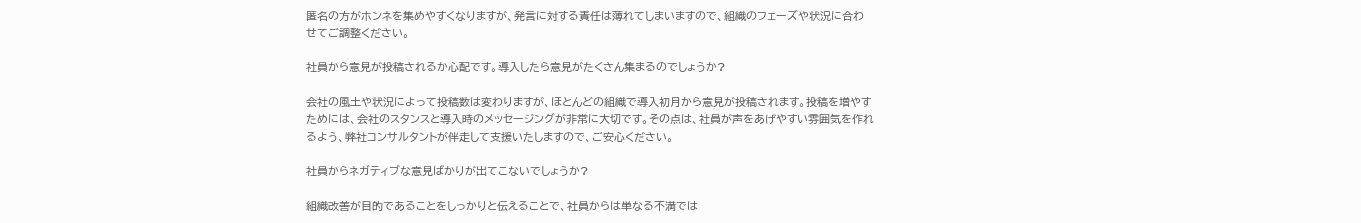匿名の方がホンネを集めやすくなりますが、発言に対する責任は薄れてしまいますので、組織のフェーズや状況に合わせてご調整ください。

社員から意見が投稿されるか心配です。導入したら意見がたくさん集まるのでしょうか?

会社の風土や状況によって投稿数は変わりますが、ほとんどの組織で導入初月から意見が投稿されます。投稿を増やすためには、会社のスタンスと導入時のメッセージングが非常に大切です。その点は、社員が声をあげやすい雰囲気を作れるよう、弊社コンサルタントが伴走して支援いたしますので、ご安心ください。

社員からネガティブな意見ばかりが出てこないでしょうか?

組織改善が目的であることをしっかりと伝えることで、社員からは単なる不満では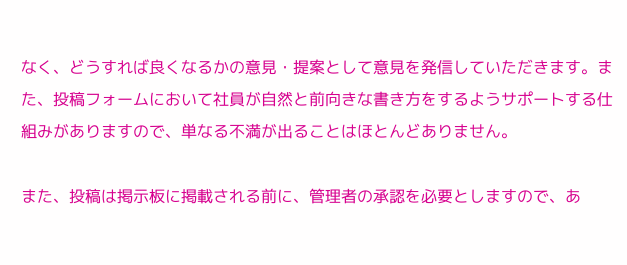なく、どうすれば良くなるかの意見・提案として意見を発信していただきます。また、投稿フォームにおいて社員が自然と前向きな書き方をするようサポートする仕組みがありますので、単なる不満が出ることはほとんどありません。

また、投稿は掲示板に掲載される前に、管理者の承認を必要としますので、あ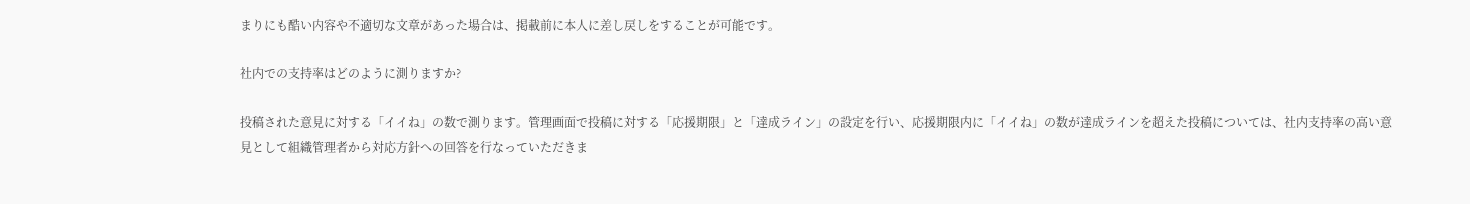まりにも酷い内容や不適切な文章があった場合は、掲載前に本人に差し戻しをすることが可能です。

社内での支持率はどのように測りますか?

投稿された意見に対する「イイね」の数で測ります。管理画面で投稿に対する「応援期限」と「達成ライン」の設定を行い、応援期限内に「イイね」の数が達成ラインを超えた投稿については、社内支持率の高い意見として組織管理者から対応方針への回答を行なっていただきま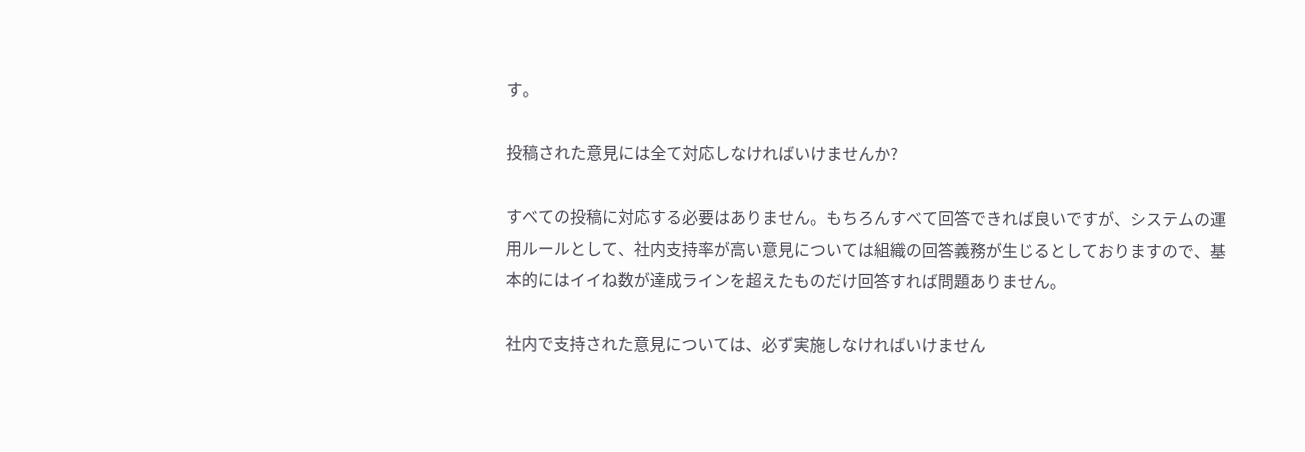す。

投稿された意見には全て対応しなければいけませんか?

すべての投稿に対応する必要はありません。もちろんすべて回答できれば良いですが、システムの運用ルールとして、社内支持率が高い意見については組織の回答義務が生じるとしておりますので、基本的にはイイね数が達成ラインを超えたものだけ回答すれば問題ありません。

社内で支持された意見については、必ず実施しなければいけません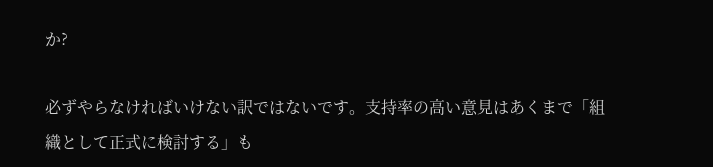か?

必ずやらなければいけない訳ではないです。支持率の高い意見はあくまで「組織として正式に検討する」も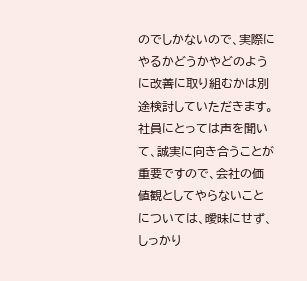のでしかないので、実際にやるかどうかやどのように改善に取り組むかは別途検討していただきます。社員にとっては声を聞いて、誠実に向き合うことが重要ですので、会社の価値観としてやらないことについては、曖昧にせず、しっかり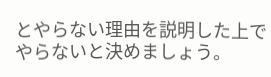とやらない理由を説明した上でやらないと決めましょう。